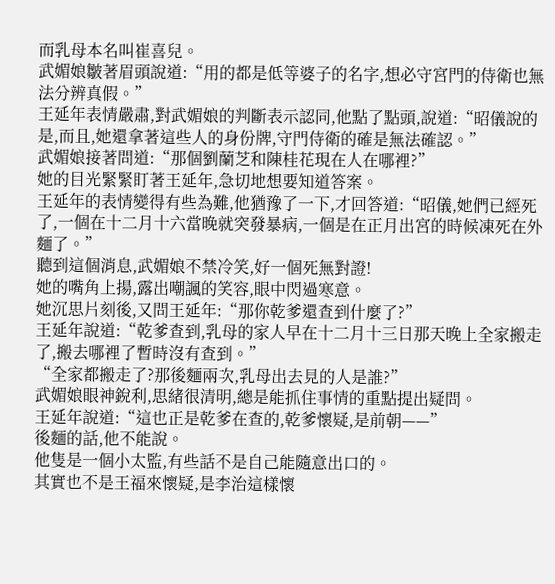而乳母本名叫崔喜兒。
武媚娘皺著眉頭說道:“用的都是低等婆子的名字,想必守宮門的侍衛也無法分辨真假。”
王延年表情嚴肅,對武媚娘的判斷表示認同,他點了點頭,說道:“昭儀說的是,而且,她還拿著這些人的身份牌,守門侍衛的確是無法確認。”
武媚娘接著問道:“那個劉蘭芝和陳桂花現在人在哪裡?”
她的目光緊緊盯著王延年,急切地想要知道答案。
王延年的表情變得有些為難,他猶豫了一下,才回答道:“昭儀,她們已經死了,一個在十二月十六當晚就突發暴病,一個是在正月出宮的時候凍死在外麵了。”
聽到這個消息,武媚娘不禁冷笑,好一個死無對證!
她的嘴角上揚,露出嘲諷的笑容,眼中閃過寒意。
她沉思片刻後,又問王延年:“那你乾爹還查到什麼了?”
王延年說道:“乾爹查到,乳母的家人早在十二月十三日那天晚上全家搬走了,搬去哪裡了暫時沒有查到。”
“全家都搬走了?那後麵兩次,乳母出去見的人是誰?”
武媚娘眼神銳利,思緒很清明,總是能抓住事情的重點提出疑問。
王延年說道:“這也正是乾爹在查的,乾爹懷疑,是前朝——”
後麵的話,他不能說。
他隻是一個小太監,有些話不是自己能隨意出口的。
其實也不是王福來懷疑,是李治這樣懷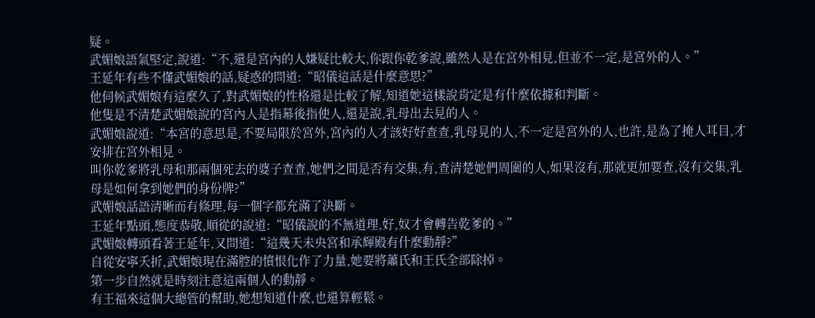疑。
武媚娘語氣堅定,說道:“不,還是宮內的人嫌疑比較大,你跟你乾爹說,雖然人是在宮外相見,但並不一定,是宮外的人。”
王延年有些不懂武媚娘的話,疑惑的問道:“昭儀這話是什麼意思?”
他伺候武媚娘有這麼久了,對武媚娘的性格還是比較了解,知道她這樣說肯定是有什麼依據和判斷。
他隻是不清楚武媚娘說的宮內人是指幕後指使人,還是說,乳母出去見的人。
武媚娘說道:“本宮的意思是,不要局限於宮外,宮內的人才該好好查查,乳母見的人,不一定是宮外的人,也許,是為了掩人耳目,才安排在宮外相見。
叫你乾爹將乳母和那兩個死去的婆子查查,她們之間是否有交集,有,查清楚她們周圍的人,如果沒有,那就更加要查,沒有交集,乳母是如何拿到她們的身份牌?”
武媚娘話語清晰而有條理,每一個字都充滿了決斷。
王延年點頭,態度恭敬,順從的說道:“昭儀說的不無道理,好,奴才會轉告乾爹的。”
武媚娘轉頭看著王延年,又問道:“這幾天未央宮和承輝殿有什麼動靜?”
自從安寧夭折,武媚娘現在滿腔的憤恨化作了力量,她要將蕭氏和王氏全部除掉。
第一步自然就是時刻注意這兩個人的動靜。
有王福來這個大總管的幫助,她想知道什麼,也還算輕鬆。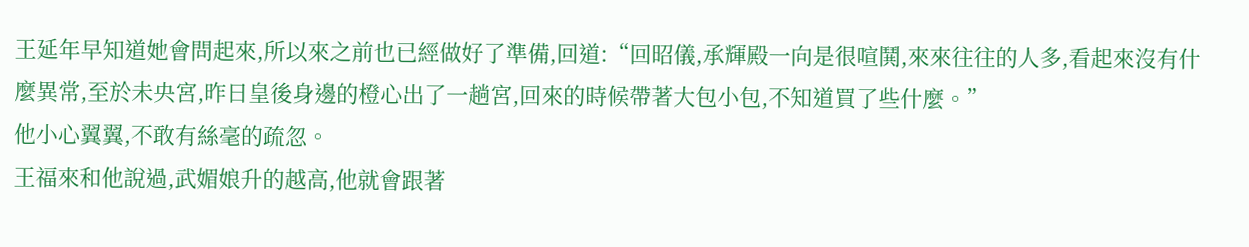王延年早知道她會問起來,所以來之前也已經做好了準備,回道:“回昭儀,承輝殿一向是很喧鬨,來來往往的人多,看起來沒有什麼異常,至於未央宮,昨日皇後身邊的橙心出了一趟宮,回來的時候帶著大包小包,不知道買了些什麼。”
他小心翼翼,不敢有絲毫的疏忽。
王福來和他說過,武媚娘升的越高,他就會跟著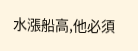水漲船高,他必須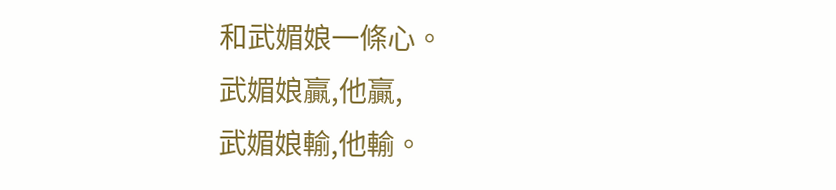和武媚娘一條心。
武媚娘贏,他贏,
武媚娘輸,他輸。